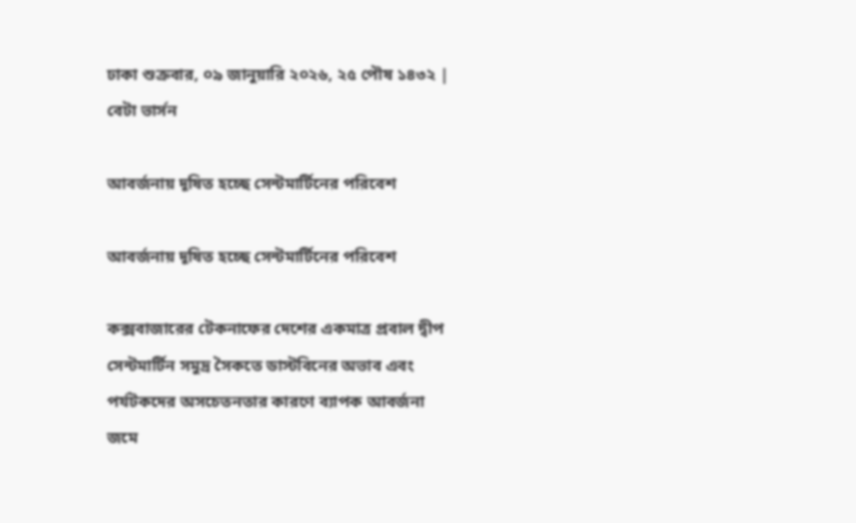ঢাকা শুক্রবার, ০৯ জানুয়ারি ২০২৬, ২৫ পৌষ ১৪৩২ | বেটা ভার্সন

আবর্জনায় দূষিত হচ্ছে সেন্টমার্টিনের পরিবেশ

আবর্জনায় দূষিত হচ্ছে সেন্টমার্টিনের পরিবেশ

কক্সবাজারের টেকনাফের দেশের একমাত্র প্রবাল দ্বীপ সেন্টমার্টিন সমুদ্র সৈকতে ডাস্টবিনের অভাব এবং পর্যটকদের অসচেতনতার কারণে ব্যাপক আবর্জনা জমে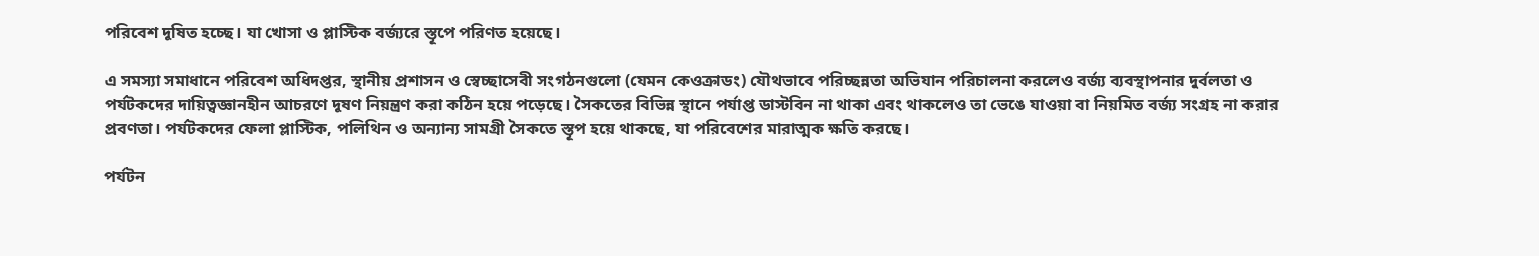পরিবেশ দূষিত হচ্ছে। যা খোসা ও প্লাস্টিক বর্জ্যরে স্তূপে পরিণত হয়েছে।

এ সমস্যা সমাধানে পরিবেশ অধিদপ্তর, স্থানীয় প্রশাসন ও স্বেচ্ছাসেবী সংগঠনগুলো (যেমন কেওক্রাডং) যৌথভাবে পরিচ্ছন্নতা অভিযান পরিচালনা করলেও বর্জ্য ব্যবস্থাপনার দুর্বলতা ও পর্যটকদের দায়িত্বজ্ঞানহীন আচরণে দূষণ নিয়ন্ত্রণ করা কঠিন হয়ে পড়েছে। সৈকতের বিভিন্ন স্থানে পর্যাপ্ত ডাস্টবিন না থাকা এবং থাকলেও তা ভেঙে যাওয়া বা নিয়মিত বর্জ্য সংগ্রহ না করার প্রবণতা। পর্যটকদের ফেলা প্লাস্টিক, পলিথিন ও অন্যান্য সামগ্রী সৈকতে স্তূপ হয়ে থাকছে, যা পরিবেশের মারাত্মক ক্ষতি করছে।

পর্যটন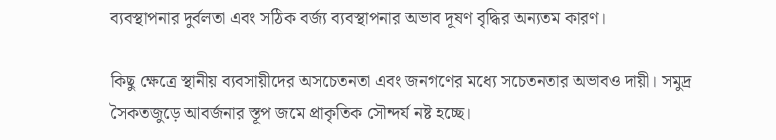ব্যবস্থাপনার দুর্বলতা এবং সঠিক বর্জ্য ব্যবস্থাপনার অভাব দূষণ বৃদ্ধির অন্যতম কারণ।

কিছু ক্ষেত্রে স্থানীয় ব্যবসায়ীদের অসচেতনতা এবং জনগণের মধ্যে সচেতনতার অভাবও দায়ী। সমুদ্র সৈকতজুড়ে আবর্জনার স্তূপ জমে প্রাকৃতিক সৌন্দর্য নষ্ট হচ্ছে।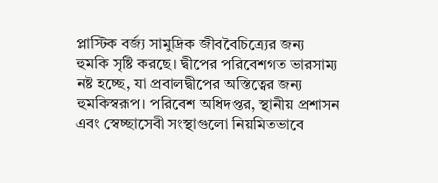প্লাস্টিক বর্জ্য সামুদ্রিক জীববৈচিত্র্যের জন্য হুমকি সৃষ্টি করছে। দ্বীপের পরিবেশগত ভারসাম্য নষ্ট হচ্ছে, যা প্রবালদ্বীপের অস্তিত্বের জন্য হুমকিস্বরূপ। পরিবেশ অধিদপ্তর, স্থানীয় প্রশাসন এবং স্বেচ্ছাসেবী সংস্থাগুলো নিয়মিতভাবে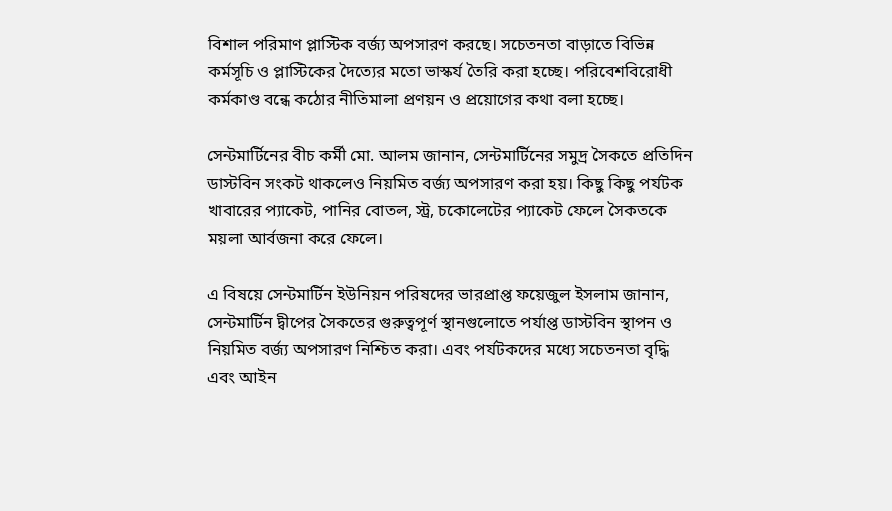বিশাল পরিমাণ প্লাস্টিক বর্জ্য অপসারণ করছে। সচেতনতা বাড়াতে বিভিন্ন কর্মসূচি ও প্লাস্টিকের দৈত্যের মতো ভাস্কর্য তৈরি করা হচ্ছে। পরিবেশবিরোধী কর্মকাণ্ড বন্ধে কঠোর নীতিমালা প্রণয়ন ও প্রয়োগের কথা বলা হচ্ছে।

সেন্টমার্টিনের বীচ কর্মী মো. আলম জানান, সেন্টমার্টিনের সমুদ্র সৈকতে প্রতিদিন ডাস্টবিন সংকট থাকলেও নিয়মিত বর্জ্য অপসারণ করা হয়। কিছু কিছু পর্যটক খাবারের প্যাকেট, পানির বোতল, স্ট্র, চকোলেটের প্যাকেট ফেলে সৈকতকে ময়লা আর্বজনা করে ফেলে।

এ বিষয়ে সেন্টমার্টিন ইউনিয়ন পরিষদের ভারপ্রাপ্ত ফয়েজুল ইসলাম জানান, সেন্টমার্টিন দ্বীপের সৈকতের গুরুত্বপূর্ণ স্থানগুলোতে পর্যাপ্ত ডাস্টবিন স্থাপন ও নিয়মিত বর্জ্য অপসারণ নিশ্চিত করা। এবং পর্যটকদের মধ্যে সচেতনতা বৃদ্ধি এবং আইন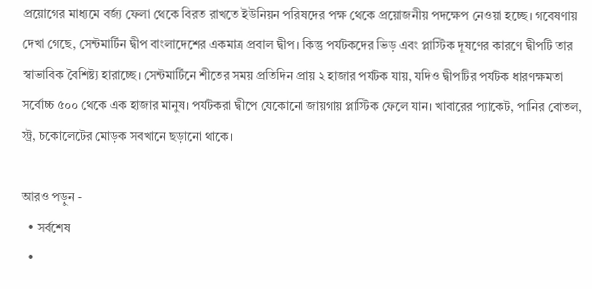প্রয়োগের মাধ্যমে বর্জ্য ফেলা থেকে বিরত রাখতে ইউনিয়ন পরিষদের পক্ষ থেকে প্রয়োজনীয় পদক্ষেপ নেওয়া হচ্ছে। গবেষণায় দেখা গেছে, সেন্টমার্টিন দ্বীপ বাংলাদেশের একমাত্র প্রবাল দ্বীপ। কিন্তু পর্যটকদের ভিড় এবং প্লাস্টিক দূষণের কারণে দ্বীপটি তার স্বাভাবিক বৈশিষ্ট্য হারাচ্ছে। সেন্টমার্টিনে শীতের সময় প্রতিদিন প্রায় ২ হাজার পর্যটক যায়, যদিও দ্বীপটির পর্যটক ধারণক্ষমতা সর্বোচ্চ ৫০০ থেকে এক হাজার মানুষ। পর্যটকরা দ্বীপে যেকোনো জায়গায় প্লাস্টিক ফেলে যান। খাবারের প্যাকেট, পানির বোতল, স্ট্র, চকোলেটের মোড়ক সবখানে ছড়ানো থাকে।

আরও পড়ুন -
  • সর্বশেষ
  •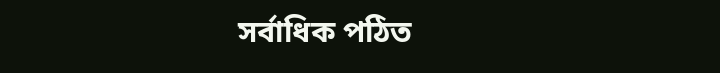সর্বাধিক পঠিত